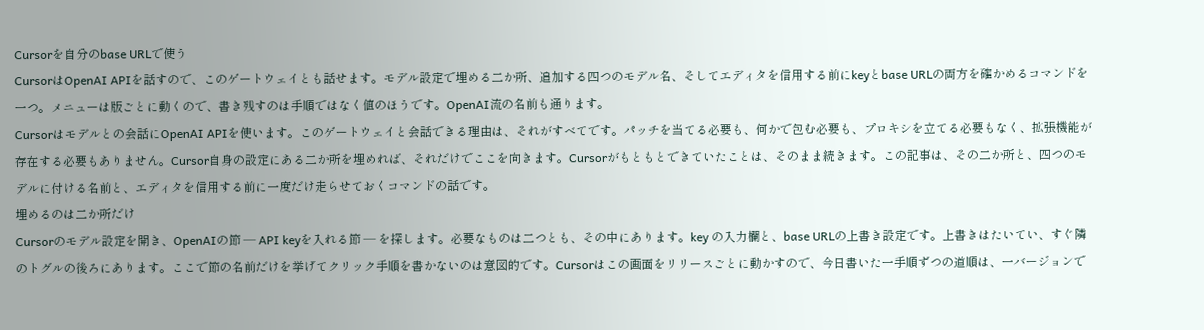Cursorを自分のbase URLで使う
CursorはOpenAI APIを話すので、このゲートウェイとも話せます。モデル設定で埋める二か所、追加する四つのモデル名、そしてエディタを信用する前にkeyとbase URLの両方を確かめるコマンドを一つ。メニューは版ごとに動くので、書き残すのは手順ではなく値のほうです。OpenAI流の名前も通ります。
Cursorはモデルとの会話にOpenAI APIを使います。このゲートウェイと会話できる理由は、それがすべてです。パッチを当てる必要も、何かで包む必要も、プロキシを立てる必要もなく、拡張機能が存在する必要もありません。Cursor自身の設定にある二か所を埋めれば、それだけでここを向きます。Cursorがもともとできていたことは、そのまま続きます。この記事は、その二か所と、四つのモデルに付ける名前と、エディタを信用する前に一度だけ走らせておくコマンドの話です。
埋めるのは二か所だけ
Cursorのモデル設定を開き、OpenAIの節 — API keyを入れる節 — を探します。必要なものは二つとも、その中にあります。key の入力欄と、base URLの上書き設定です。上書きはたいてい、すぐ隣のトグルの後ろにあります。ここで節の名前だけを挙げてクリック手順を書かないのは意図的です。Cursorはこの画面をリリースごとに動かすので、今日書いた一手順ずつの道順は、一バージョンで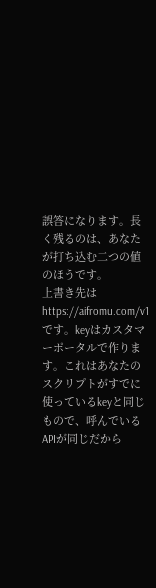誤答になります。長く残るのは、あなたが打ち込む二つの値のほうです。
上書き先は https://aifromu.com/v1 です。keyはカスタマーポータルで作ります。これはあなたのスクリプトがすでに使っているkeyと同じもので、呼んでいるAPIが同じだから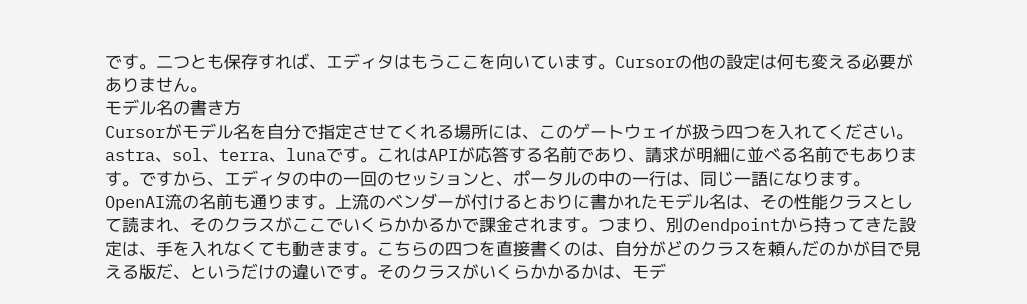です。二つとも保存すれば、エディタはもうここを向いています。Cursorの他の設定は何も変える必要がありません。
モデル名の書き方
Cursorがモデル名を自分で指定させてくれる場所には、このゲートウェイが扱う四つを入れてください。astra、sol、terra、lunaです。これはAPIが応答する名前であり、請求が明細に並べる名前でもあります。ですから、エディタの中の一回のセッションと、ポータルの中の一行は、同じ一語になります。
OpenAI流の名前も通ります。上流のベンダーが付けるとおりに書かれたモデル名は、その性能クラスとして読まれ、そのクラスがここでいくらかかるかで課金されます。つまり、別のendpointから持ってきた設定は、手を入れなくても動きます。こちらの四つを直接書くのは、自分がどのクラスを頼んだのかが目で見える版だ、というだけの違いです。そのクラスがいくらかかるかは、モデ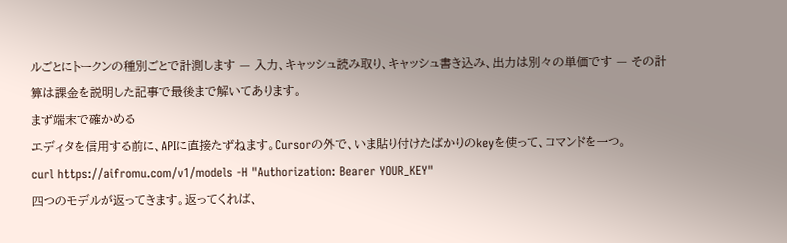ルごとにトークンの種別ごとで計測します — 入力、キャッシュ読み取り、キャッシュ書き込み、出力は別々の単価です — その計算は課金を説明した記事で最後まで解いてあります。
まず端末で確かめる
エディタを信用する前に、APIに直接たずねます。Cursorの外で、いま貼り付けたばかりのkeyを使って、コマンドを一つ。
curl https://aifromu.com/v1/models -H "Authorization: Bearer YOUR_KEY"
四つのモデルが返ってきます。返ってくれば、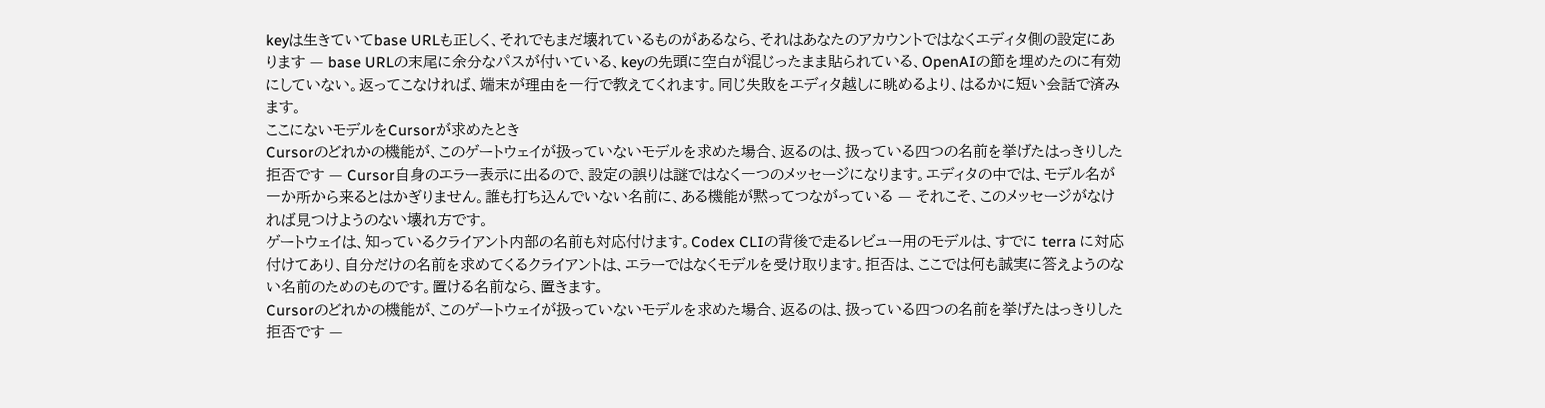keyは生きていてbase URLも正しく、それでもまだ壊れているものがあるなら、それはあなたのアカウントではなくエディタ側の設定にあります — base URLの末尾に余分なパスが付いている、keyの先頭に空白が混じったまま貼られている、OpenAIの節を埋めたのに有効にしていない。返ってこなければ、端末が理由を一行で教えてくれます。同じ失敗をエディタ越しに眺めるより、はるかに短い会話で済みます。
ここにないモデルをCursorが求めたとき
Cursorのどれかの機能が、このゲートウェイが扱っていないモデルを求めた場合、返るのは、扱っている四つの名前を挙げたはっきりした拒否です — Cursor自身のエラー表示に出るので、設定の誤りは謎ではなく一つのメッセージになります。エディタの中では、モデル名が一か所から来るとはかぎりません。誰も打ち込んでいない名前に、ある機能が黙ってつながっている — それこそ、このメッセージがなければ見つけようのない壊れ方です。
ゲートウェイは、知っているクライアント内部の名前も対応付けます。Codex CLIの背後で走るレビュー用のモデルは、すでに terra に対応付けてあり、自分だけの名前を求めてくるクライアントは、エラーではなくモデルを受け取ります。拒否は、ここでは何も誠実に答えようのない名前のためのものです。置ける名前なら、置きます。
Cursorのどれかの機能が、このゲートウェイが扱っていないモデルを求めた場合、返るのは、扱っている四つの名前を挙げたはっきりした拒否です —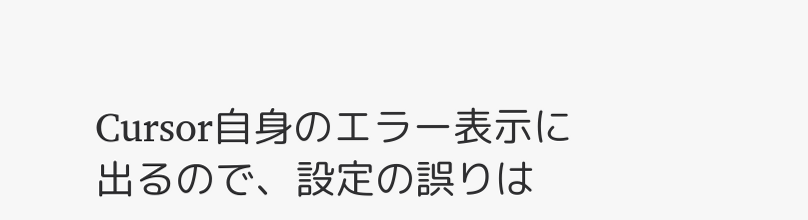Cursor自身のエラー表示に出るので、設定の誤りは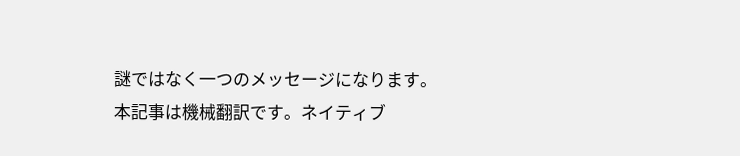謎ではなく一つのメッセージになります。
本記事は機械翻訳です。ネイティブ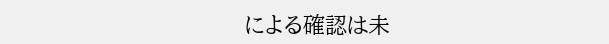による確認は未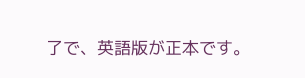了で、英語版が正本です。